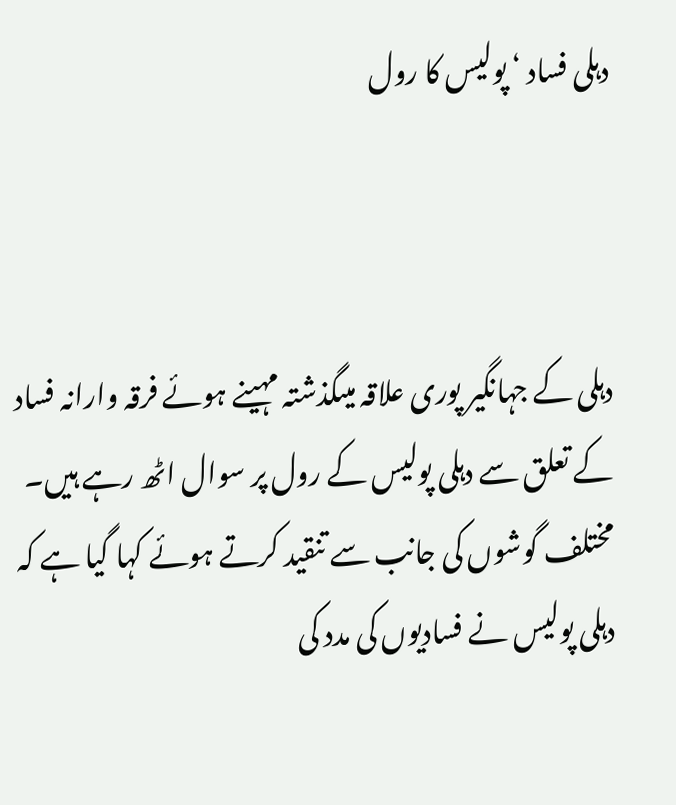دہلی فساد ‘ پولیس کا رول



دہلی کے جہانگیر پوری علاقہ میںگذشتہ مہینے ہوئے فرقہ وارانہ فساد کے تعلق سے دہلی پولیس کے رول پر سوال اٹھ رہے ہیں۔ مختلف گوشوں کی جانب سے تنقید کرتے ہوئے کہا گیا ہے کہ دہلی پولیس نے فسادیوں کی مدد کی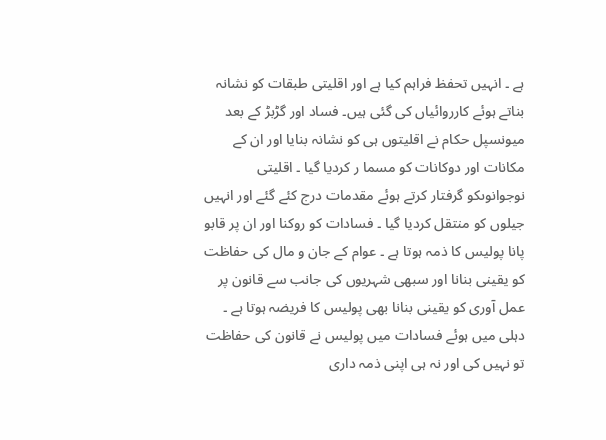ہے ۔ انہیں تحفظ فراہم کیا ہے اور اقلیتی طبقات کو نشانہ بناتے ہوئے کارروائیاں کی گئی ہیں۔ فساد اور گڑبڑ کے بعد میونسپل حکام نے اقلیتوں ہی کو نشانہ بنایا اور ان کے مکانات اور دوکانات کو مسما ر کردیا گیا ۔ اقلیتی نوجوانوںکو گرفتار کرتے ہوئے مقدمات درج کئے گئے اور انہیں جیلوں کو منتقل کردیا گیا ۔ فسادات کو روکنا اور ان پر قابو پانا پولیس کا ذمہ ہوتا ہے ۔ عوام کے جان و مال کی حفاظت کو یقینی بنانا اور سبھی شہریوں کی جانب سے قانون پر عمل آوری کو یقینی بنانا بھی پولیس کا فریضہ ہوتا ہے ۔ دہلی میں ہوئے فسادات میں پولیس نے قانون کی حفاظت تو نہیں کی اور نہ ہی اپنی ذمہ داری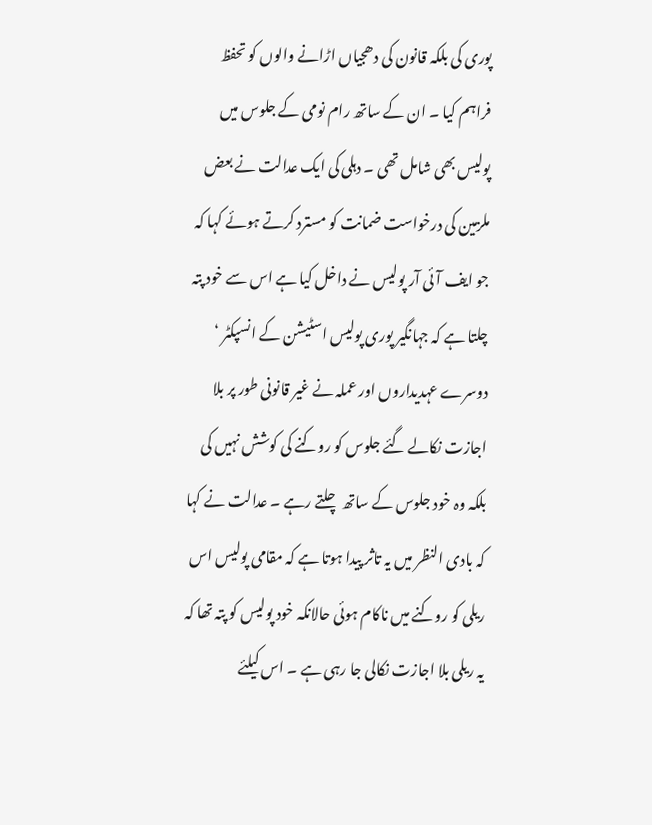پوری کی بلکہ قانون کی دھجیاں اڑانے والوں کو تحفظ فراہم کیا ۔ ان کے ساتھ رام نومی کے جلوس میں پولیس بھی شامل تھی ۔ دہلی کی ایک عدالت نے بعض ملزمین کی درخواست ضمانت کو مسترد کرتے ہوئے کہا کہ جو ایف آئی آر پولیس نے داخل کیا ہے اس سے خود پتہ چلتا ہے کہ جہانگیر پوری پولیس اسٹیشن کے انسپکٹر ‘ دوسرے عہدیداروں اور عملہ نے غیر قانونی طور پر بلا اجازت نکالے گئے جلوس کو روکنے کی کوشش نہیں کی بلکہ وہ خود جلوس کے ساتھ چلتے رہے ۔ عدالت نے کہا کہ بادی النظر میں یہ تاثر پیدا ہوتا ہے کہ مقامی پولیس اس ریلی کو روکنے میں ناکام ہوئی حالانکہ خود پولیس کو پتہ تھا کہ یہ ریلی بلا اجازت نکالی جا رہی ہے ۔ اس کیلئے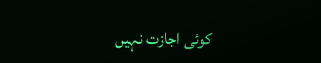کوئی اجازت نہیں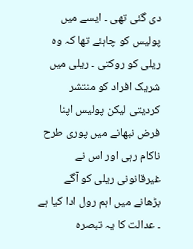دی گئی تھی ۔ ایسے میں پولیس کو چاہئے تھا کہ وہ ریلی کو روکتی ۔ ریلی میں شریک افراد کو منتشر کردیتی لیکن پولیس اپنا فرض نبھانے میں پوری طرح ناکام رہی اور اس نے غیرقانونی ریلی کو آگے بڑھانے میں اہم رول ادا کیا ہے ۔ عدالت کا یہ تبصرہ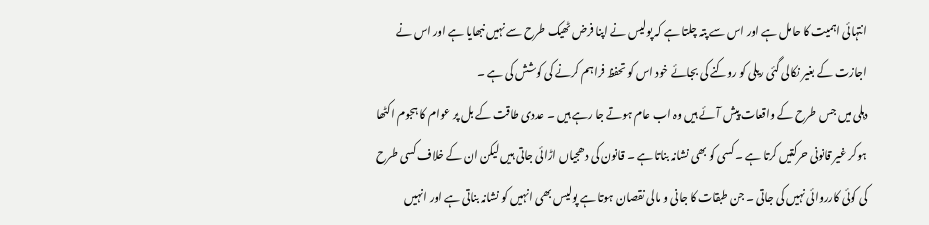انتہائی اہمیت کا حامل ہے اور اس سے پتہ چلتا ہے کہ پولیس نے اپنا فرض ٹھیک طرح سے نہیں نبھایا ہے اور اس نے اجازت کے بغیر نکالی گئی ریلی کو روکنے کی بجائے خود اس کو تحفظ فراہم کرنے کی کوشش کی ہے ۔
دہلی میں جس طرح کے واقعات پیش آئے ہیں وہ اب عام ہوتے جا رہے ہیں ۔ عددی طاقت کے بل پر عوام کا ہجوم اکٹھا ہوکر غیر قانونی حرکتیں کرتا ہے ۔ کسی کو بھی نشانہ بناتا ہے ۔ قانون کی دھجیاں اڑائی جاتی ہیں لیکن ان کے خلاف کسی طرح کی کوئی کارروائی نہیں کی جاتی ۔ جن طبقات کا جانی و مالی نقصان ہوتا ہے پولیس بھی انہیں کو نشانہ بناتی ہے اور انہیں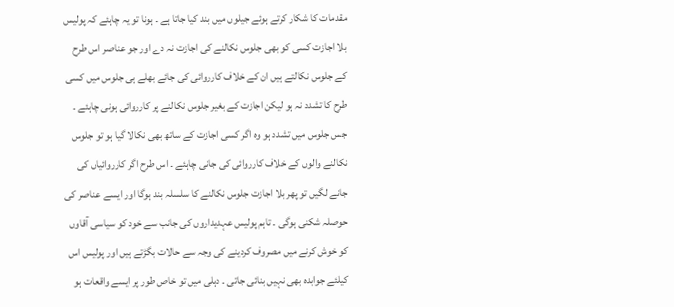مقدمات کا شکار کرتے ہوئے جیلوں میں بند کیا جاتا ہے ۔ ہونا تو یہ چاہئے کہ پولیس بلا اجازت کسی کو بھی جلوس نکالنے کی اجازت نہ دے اور جو عناصر اس طرح کے جلوس نکالتے ہیں ان کے خلاف کارروائی کی جائے بھلے ہی جلوس میں کسی طرح کا تشدد نہ ہو لیکن اجازت کے بغیر جلوس نکالنے پر کارروائی ہونی چاہئے ۔ جس جلوس میں تشدد ہو وہ اگر کسی اجازت کے ساتھ بھی نکالا گیا ہو تو جلوس نکالنے والوں کے خلاف کارروائی کی جانی چاہئے ۔ اس طرح اگر کارروائیاں کی جانے لگیں تو پھر بلا اجازت جلوس نکالنے کا سلسلہ بند ہوگا اور ایسے عناصر کی حوصلہ شکنی ہوگی ۔ تاہم پولیس عہدیداروں کی جانب سے خود کو سیاسی آقاوں کو خوش کرنے میں مصروف کردینے کی وجہ سے حالات بگڑتے ہیں اور پولیس اس کیلئے جوابدہ بھی نہیں بنائی جاتی ۔ دہلی میں تو خاص طور پر ایسے واقعات ہو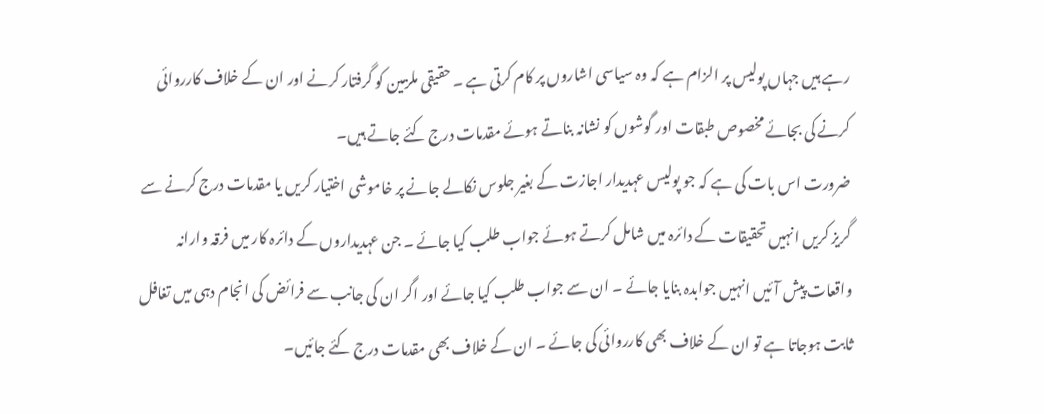رہے ہیں جہاں پولیس پر الزام ہے کہ وہ سیاسی اشاروں پر کام کرتی ہے ۔ حقیقی ملزمین کو گرفتار کرنے اور ان کے خلاف کارروائی کرنے کی بجائے مخصوص طبقات اور گوشوں کو نشانہ بناتے ہوئے مقدمات درج کئے جاتے ہیں۔
ضرورت اس بات کی ہے کہ جو پولیس عہدیدار اجازت کے بغیر جلوس نکالے جانے پر خاموشی اختیار کریں یا مقدمات درج کرنے سے گریز کریں انہیں تحقیقات کے دائرہ میں شامل کرتے ہوئے جواب طلب کیا جائے ۔ جن عہدیداروں کے دائرہ کار میں فرقہ وارانہ واقعات پیش آئیں انہیں جوابدہ بنایا جائے ۔ ان سے جواب طلب کیا جائے اور اگر ان کی جانب سے فرائض کی انجام دہی میں تغافل ثابت ہوجاتا ہے تو ان کے خلاف بھی کارروائی کی جائے ۔ ان کے خلاف بھی مقدمات درج کئے جائیں۔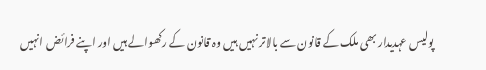پولیس عہدیدار بھی ملک کے قانون سے بالاتر نہیں ہیں وہ قانون کے رکھوالے ہیں اور اپنے فرائض انہیں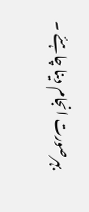بہرصورت انجام دینا چاہئے ۔